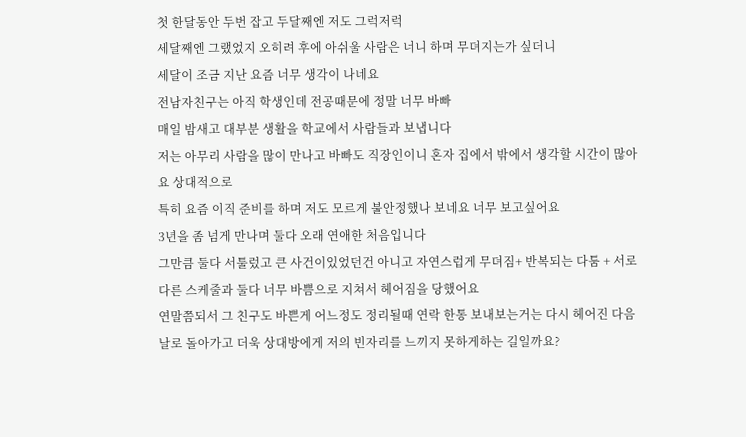첫 한달동안 두번 잡고 두달째엔 저도 그럭저럭
세달째엔 그랬었지 오히려 후에 아쉬울 사람은 너니 하며 무뎌지는가 싶더니
세달이 조금 지난 요즘 너무 생각이 나네요
전남자친구는 아직 학생인데 전공때문에 정말 너무 바빠
매일 밤새고 대부분 생활을 학교에서 사람들과 보냅니다
저는 아무리 사람을 많이 만나고 바빠도 직장인이니 혼자 집에서 밖에서 생각할 시간이 많아요 상대적으로
특히 요즘 이직 준비를 하며 저도 모르게 불안정했나 보네요 너무 보고싶어요
3년을 좀 넘게 만나며 둘다 오래 연애한 처음입니다
그만큼 둘다 서툴렀고 큰 사건이있었던건 아니고 자연스럽게 무뎌짐+ 반복되는 다툼 + 서로 다른 스케줄과 둘다 너무 바쁨으로 지쳐서 헤어짐을 당했어요
연말쯤되서 그 친구도 바쁜게 어느정도 정리될때 연락 한통 보내보는거는 다시 헤어진 다음날로 돌아가고 더욱 상대방에게 저의 빈자리를 느끼지 못하게하는 길일까요?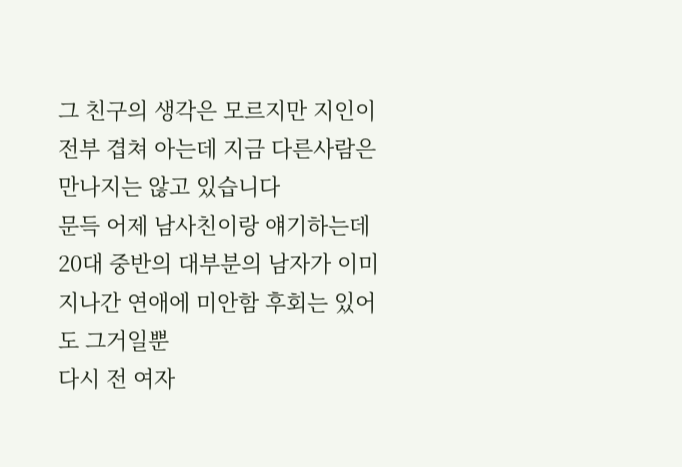그 친구의 생각은 모르지만 지인이 전부 겹쳐 아는데 지금 다른사람은 만나지는 않고 있습니다
문득 어제 남사친이랑 얘기하는데 20대 중반의 대부분의 남자가 이미 지나간 연애에 미안함 후회는 있어도 그거일뿐
다시 전 여자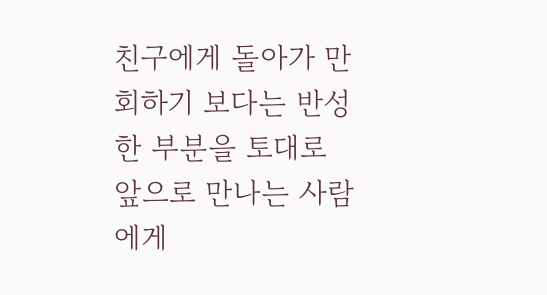친구에게 돌아가 만회하기 보다는 반성한 부분을 토대로
앞으로 만나는 사람에게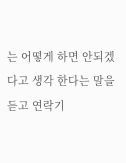는 어떻게 하면 안되겠다고 생각 한다는 말을 듣고 연락기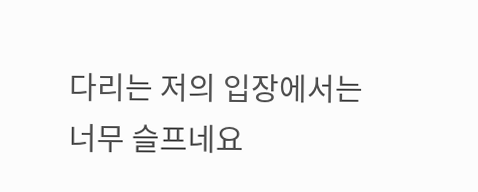다리는 저의 입장에서는 너무 슬프네요